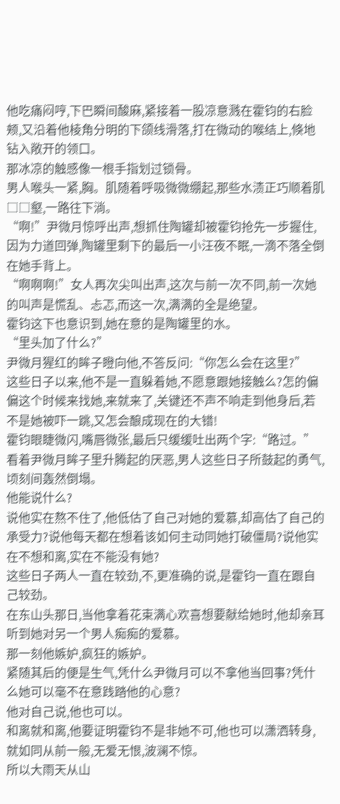他吃痛闷哼,下巴瞬间酸麻,紧接着一股凉意溅在霍钧的右脸颊,又沿着他棱角分明的下颌线滑落,打在微动的喉结上,倏地钻入敞开的领口。
那冰凉的触感像一根手指划过锁骨。
男人喉头一紧,胸。肌随着呼吸微微绷起,那些水渍正巧顺着肌□□壑,一路往下淌。
“啊!”尹微月惊呼出声,想抓住陶罐却被霍钧抢先一步握住,因为力道回弹,陶罐里剩下的最后一小汪夜不眠,一滴不落全倒在她手背上。
“啊啊啊!”女人再次尖叫出声,这次与前一次不同,前一次她的叫声是慌乱、忐忑,而这一次,满满的全是绝望。
霍钧这下也意识到,她在意的是陶罐里的水。
“里头加了什么?”
尹微月猩红的眸子瞪向他,不答反问:“你怎么会在这里?”
这些日子以来,他不是一直躲着她,不愿意跟她接触么?怎的偏偏这个时候来找她,来就来了,关键还不声不响走到他身后,若不是她被吓一跳,又怎会酿成现在的大错!
霍钧眼睫微闪,嘴唇微张,最后只缓缓吐出两个字:“路过。”
看着尹微月眸子里升腾起的厌恶,男人这些日子所鼓起的勇气,顷刻间轰然倒塌。
他能说什么?
说他实在熬不住了,他低估了自己对她的爱慕,却高估了自己的承受力?说他每天都在想着该如何主动同她打破僵局?说他实在不想和离,实在不能没有她?
这些日子两人一直在较劲,不,更准确的说,是霍钧一直在跟自己较劲。
在东山头那日,当他拿着花束满心欢喜想要献给她时,他却亲耳听到她对另一个男人痴痴的爱慕。
那一刻他嫉妒,疯狂的嫉妒。
紧随其后的便是生气,凭什么尹微月可以不拿他当回事?凭什么她可以毫不在意践踏他的心意?
他对自己说,他也可以。
和离就和离,他要证明霍钧不是非她不可,他也可以潇洒转身,就如同从前一般,无爱无恨,波澜不惊。
所以大雨天从山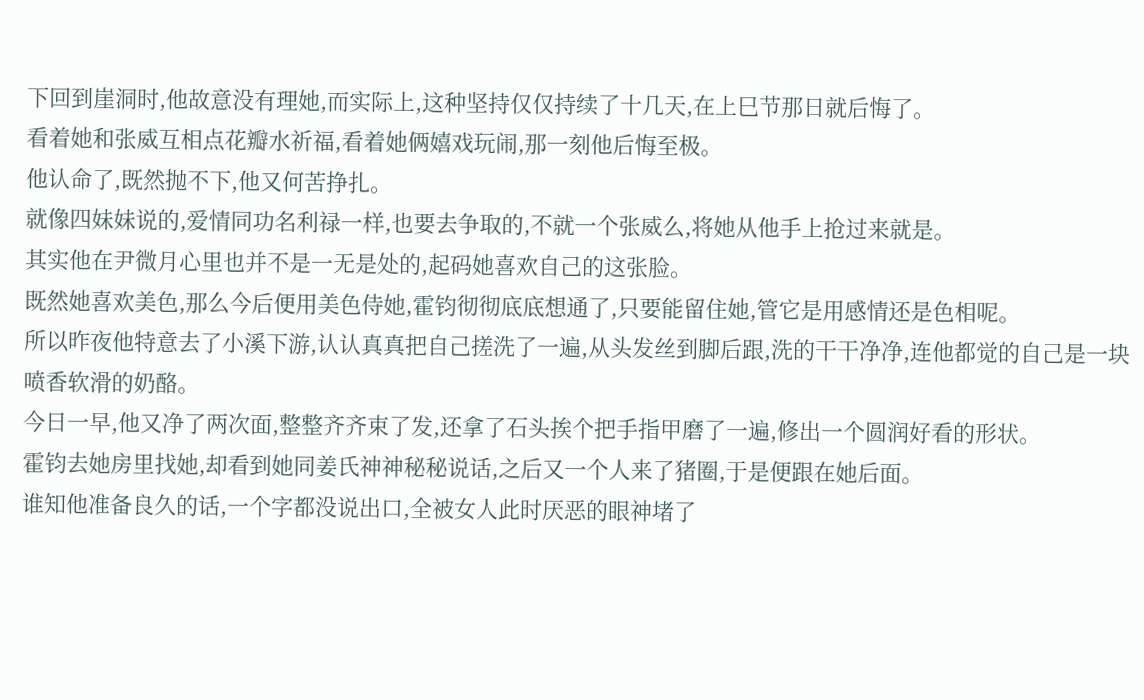下回到崖洞时,他故意没有理她,而实际上,这种坚持仅仅持续了十几天,在上巳节那日就后悔了。
看着她和张威互相点花瓣水祈福,看着她俩嬉戏玩闹,那一刻他后悔至极。
他认命了,既然抛不下,他又何苦挣扎。
就像四妹妹说的,爱情同功名利禄一样,也要去争取的,不就一个张威么,将她从他手上抢过来就是。
其实他在尹微月心里也并不是一无是处的,起码她喜欢自己的这张脸。
既然她喜欢美色,那么今后便用美色侍她,霍钧彻彻底底想通了,只要能留住她,管它是用感情还是色相呢。
所以昨夜他特意去了小溪下游,认认真真把自己搓洗了一遍,从头发丝到脚后跟,洗的干干净净,连他都觉的自己是一块喷香软滑的奶酪。
今日一早,他又净了两次面,整整齐齐束了发,还拿了石头挨个把手指甲磨了一遍,修出一个圆润好看的形状。
霍钧去她房里找她,却看到她同姜氏神神秘秘说话,之后又一个人来了猪圈,于是便跟在她后面。
谁知他准备良久的话,一个字都没说出口,全被女人此时厌恶的眼神堵了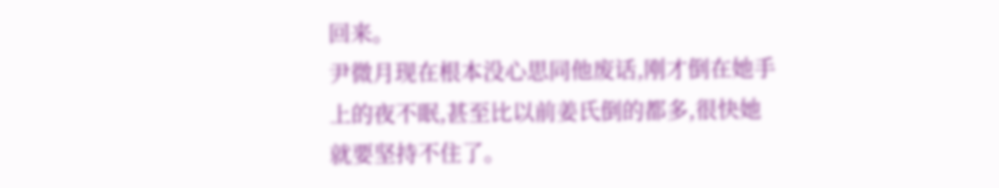回来。
尹微月现在根本没心思同他废话,刚才倒在她手上的夜不眠,甚至比以前姜氏倒的都多,很快她就要坚持不住了。